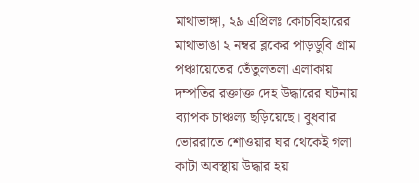মাথাভাঙ্গা, ২৯ এপ্রিলঃ কোচবিহারের মাথাভাঙা ২ নম্বর ব্লকের পাড়ডুবি গ্রাম পঞ্চায়েতের তেঁতুলতলা এলাকায় দম্পতির রক্তাক্ত দেহ উদ্ধারের ঘটনায় ব্যাপক চাঞ্চল্য ছড়িয়েছে। বুধবার ভোররাতে শোওয়ার ঘর থেকেই গলা কাটা অবস্থায় উদ্ধার হয়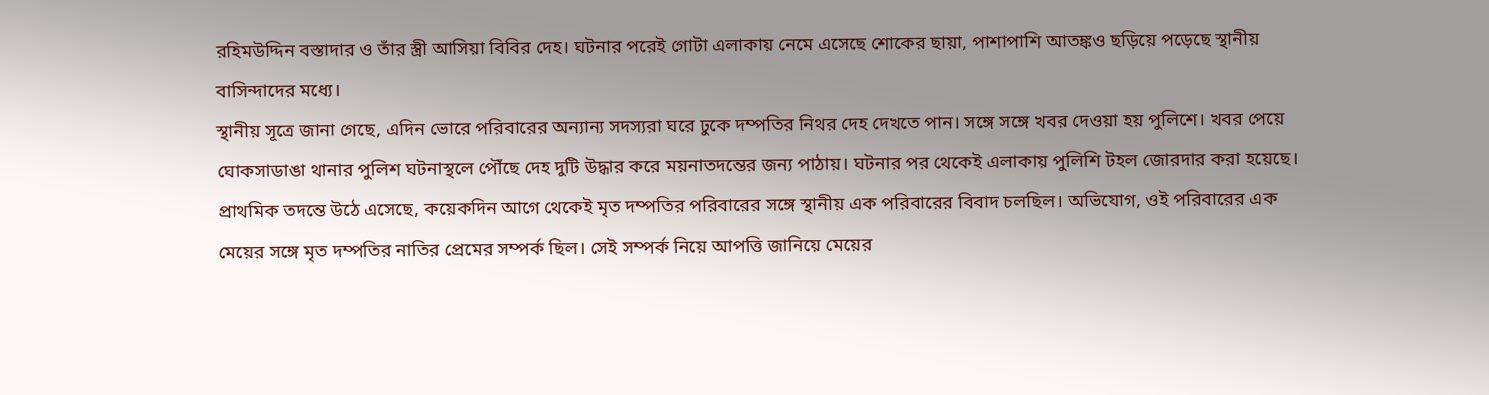রহিমউদ্দিন বস্তাদার ও তাঁর স্ত্রী আসিয়া বিবির দেহ। ঘটনার পরেই গোটা এলাকায় নেমে এসেছে শোকের ছায়া, পাশাপাশি আতঙ্কও ছড়িয়ে পড়েছে স্থানীয় বাসিন্দাদের মধ্যে।
স্থানীয় সূত্রে জানা গেছে, এদিন ভোরে পরিবারের অন্যান্য সদস্যরা ঘরে ঢুকে দম্পতির নিথর দেহ দেখতে পান। সঙ্গে সঙ্গে খবর দেওয়া হয় পুলিশে। খবর পেয়ে ঘোকসাডাঙা থানার পুলিশ ঘটনাস্থলে পৌঁছে দেহ দুটি উদ্ধার করে ময়নাতদন্তের জন্য পাঠায়। ঘটনার পর থেকেই এলাকায় পুলিশি টহল জোরদার করা হয়েছে।
প্রাথমিক তদন্তে উঠে এসেছে, কয়েকদিন আগে থেকেই মৃত দম্পতির পরিবারের সঙ্গে স্থানীয় এক পরিবারের বিবাদ চলছিল। অভিযোগ, ওই পরিবারের এক মেয়ের সঙ্গে মৃত দম্পতির নাতির প্রেমের সম্পর্ক ছিল। সেই সম্পর্ক নিয়ে আপত্তি জানিয়ে মেয়ের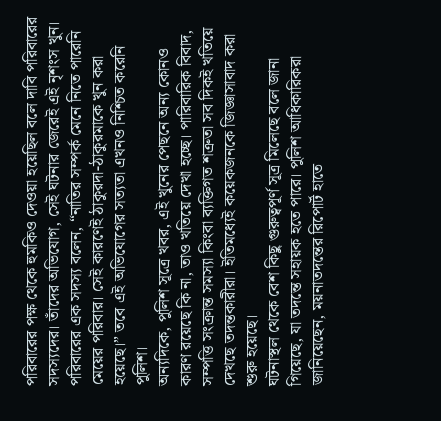পরিবারের পক্ষ থেকে হুমকিও দেওয়া হয়েছিল বলে দাবি পরিবারের সদস্যদের। তাঁদের অভিযোগ, সেই ঘটনার জেরেই এই নৃশংস খুন।
পরিবারের এক সদস্য বলেন, “নাতির সম্পর্ক মেনে নিতে পারেনি মেয়ের পরিবার। সেই কারণেই ঠাকুরদা-ঠাকুরমাকে খুন করা হয়েছে।” তবে এই অভিযোগের সত্যতা এখনও নিশ্চিত করেনি পুলিশ।
অন্যদিকে, পুলিশ সূত্রে খবর, এই খুনের পেছনে অন্য কোনও কারণ রয়েছে কি না, তাও খতিয়ে দেখা হচ্ছে। পারিবারিক বিবাদ, সম্পত্তি সংক্রান্ত সমস্যা কিংবা ব্যক্তিগত শত্রুতা সব দিকই খতিয়ে দেখছে তদন্তকারীরা। ইতিমধ্যেই কয়েকজনকে জিজ্ঞাসাবাদ করা শুরু হয়েছে।
ঘটনাস্থল থেকে বেশ কিছু গুরুত্বপূর্ণ সূত্র মিলেছে বলে জানা গিয়েছে, যা তদন্তে সহায়ক হতে পারে। পুলিশ আধিকারিকরা জানিয়েছেন, ময়নাতদন্তের রিপোর্ট হাতে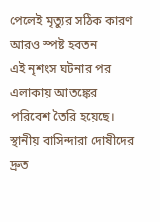পেলেই মৃত্যুর সঠিক কারণ আরও স্পষ্ট হবতন
এই নৃশংস ঘটনার পর এলাকায় আতঙ্কের পরিবেশ তৈরি হয়েছে। স্থানীয় বাসিন্দারা দোষীদের দ্রুত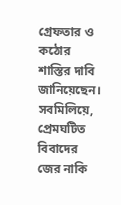গ্রেফতার ও কঠোর শাস্তির দাবি জানিয়েছেন। সবমিলিয়ে, প্রেমঘটিত বিবাদের জের নাকি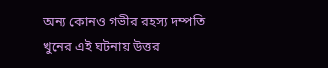অন্য কোনও গভীর রহস্য দম্পতি খুনের এই ঘটনায় উত্তর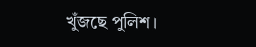খুঁজছে পুলিশ।